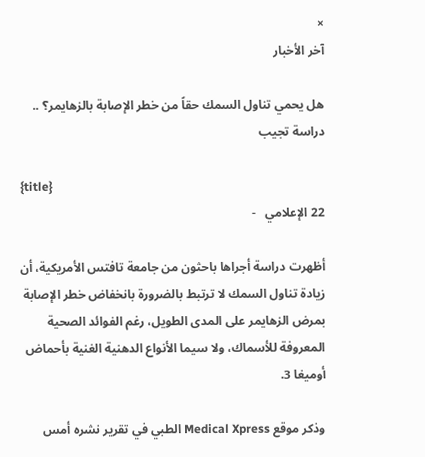×
آخر الأخبار

هل يحمي تناول السمك حقاً من خطر الإصابة بالزهايمر؟ .. دراسة تجيب

{title}
22 الإعلامي   -

أظهرت دراسة أجراها باحثون من جامعة تافتس الأمريكية، أن زيادة تناول السمك لا ترتبط بالضرورة بانخفاض خطر الإصابة بمرض الزهايمر على المدى الطويل، رغم الفوائد الصحية المعروفة للأسماك، ولا سيما الأنواع الدهنية الغنية بأحماض أوميغا 3.

وذكر موقع Medical Xpress الطبي في تقرير نشره أمس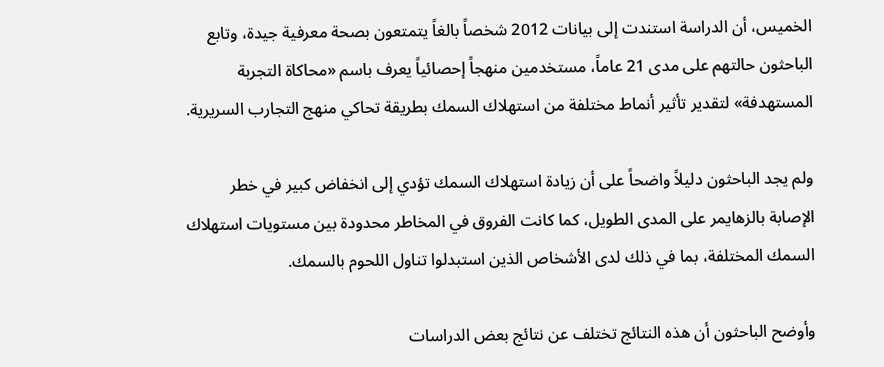الخميس، أن الدراسة استندت إلى بيانات 2012 شخصاً بالغاً يتمتعون بصحة معرفية جيدة، وتابع الباحثون حالتهم على مدى 21 عاماً، مستخدمين منهجاً إحصائياً يعرف باسم «محاكاة التجربة المستهدفة» لتقدير تأثير أنماط مختلفة من استهلاك السمك بطريقة تحاكي منهج التجارب السريرية.

ولم يجد الباحثون دليلاً واضحاً على أن زيادة استهلاك السمك تؤدي إلى انخفاض كبير في خطر الإصابة بالزهايمر على المدى الطويل، كما كانت الفروق في المخاطر محدودة بين مستويات استهلاك السمك المختلفة، بما في ذلك لدى الأشخاص الذين استبدلوا تناول اللحوم بالسمك.

وأوضح الباحثون أن هذه النتائج تختلف عن نتائج بعض الدراسات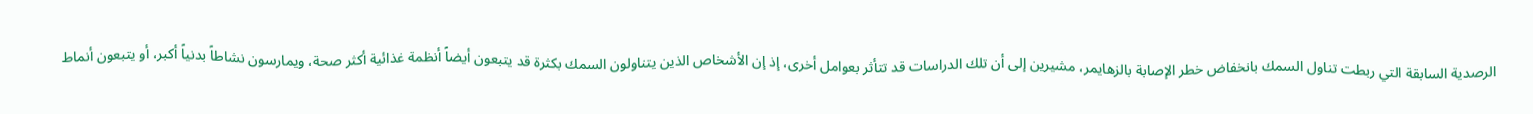الرصدية السابقة التي ربطت تناول السمك بانخفاض خطر الإصابة بالزهايمر، مشيرين إلى أن تلك الدراسات قد تتأثر بعوامل أخرى، إذ إن الأشخاص الذين يتناولون السمك بكثرة قد يتبعون أيضاً أنظمة غذائية أكثر صحة، ويمارسون نشاطاً بدنياً أكبر، أو يتبعون أنماط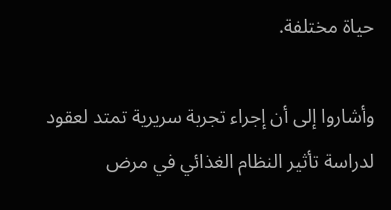حياة مختلفة.

وأشاروا إلى أن إجراء تجربة سريرية تمتد لعقود لدراسة تأثير النظام الغذائي في مرض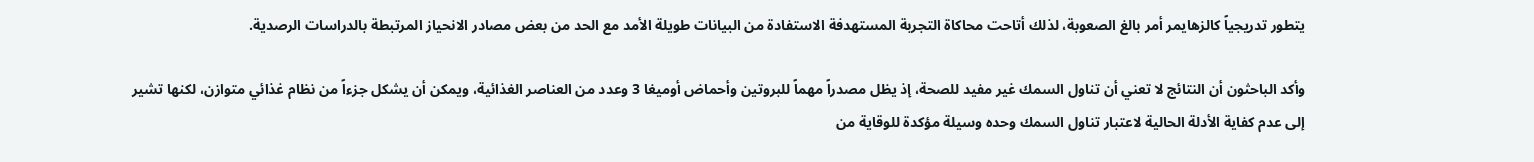يتطور تدريجياً كالزهايمر أمر بالغ الصعوبة، لذلك أتاحت محاكاة التجربة المستهدفة الاستفادة من البيانات طويلة الأمد مع الحد من بعض مصادر الانحياز المرتبطة بالدراسات الرصدية.

وأكد الباحثون أن النتائج لا تعني أن تناول السمك غير مفيد للصحة، إذ يظل مصدراً مهماً للبروتين وأحماض أوميغا 3 وعدد من العناصر الغذائية، ويمكن أن يشكل جزءاً من نظام غذائي متوازن، لكنها تشير إلى عدم كفاية الأدلة الحالية لاعتبار تناول السمك وحده وسيلة مؤكدة للوقاية من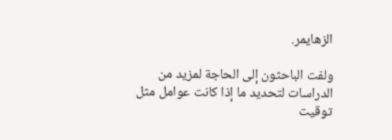الزهايمر.

ولفت الباحثون إلى الحاجة لمزيد من الدراسات لتحديد ما إذا كانت عوامل مثل توقيت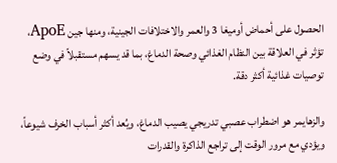الحصول على أحماض أوميغا 3 والعمر والاختلافات الجينية، ومنها جين ApoE، تؤثر في العلاقة بين النظام الغذائي وصحة الدماغ، بما قد يسهم مستقبلاً في وضع توصيات غذائية أكثر دقة.

والزهايمر هو اضطراب عصبي تدريجي يصيب الدماغ، ويُعد أكثر أسباب الخرف شيوعاً، ويؤدي مع مرور الوقت إلى تراجع الذاكرة والقدرات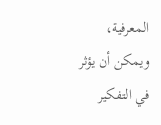المعرفية، ويمكن أن يؤثر في التفكير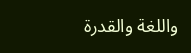واللغة والقدرة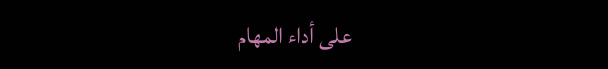على أداء المهام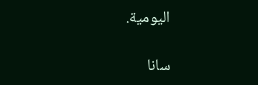اليومية.

سانا